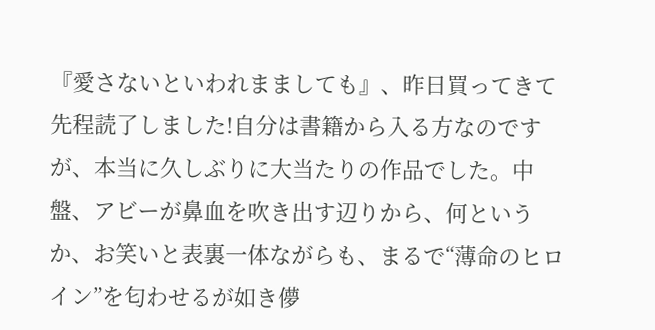『愛さないといわれまましても』、昨日買ってきて先程読了しました!自分は書籍から入る方なのですが、本当に久しぶりに大当たりの作品でした。中盤、アビーが鼻血を吹き出す辺りから、何というか、お笑いと表裏一体ながらも、まるで“薄命のヒロイン”を匂わせるが如き儚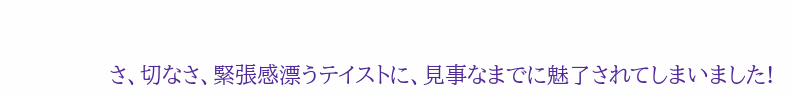さ、切なさ、緊張感漂うテイストに、見事なまでに魅了されてしまいました!